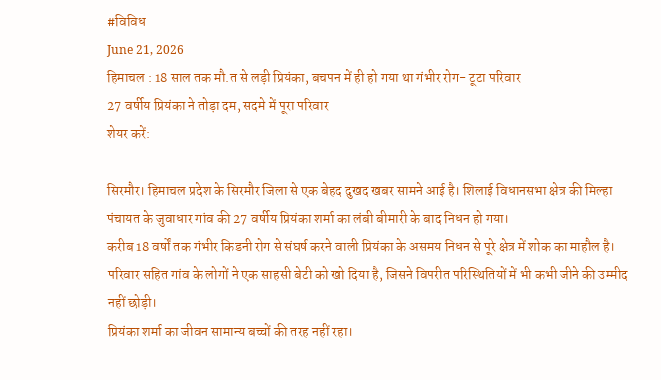#विविध
June 21, 2026
हिमाचल : 18 साल तक मौ.त से लड़ी प्रियंका, बचपन में ही हो गया था गंभीर रोग- टूटा परिवार
27 वर्षीय प्रियंका ने तोड़ा दम, सदमे में पूरा परिवार
शेयर करें:

सिरमौर। हिमाचल प्रदेश के सिरमौर जिला से एक बेहद दुखद खबर सामने आई है। शिलाई विधानसभा क्षेत्र की मिल्हा पंचायत के जुवाधार गांव की 27 वर्षीय प्रियंका शर्मा का लंबी बीमारी के बाद निधन हो गया।
करीब 18 वर्षों तक गंभीर किडनी रोग से संघर्ष करने वाली प्रियंका के असमय निधन से पूरे क्षेत्र में शोक का माहौल है। परिवार सहित गांव के लोगों ने एक साहसी बेटी को खो दिया है, जिसने विपरीत परिस्थितियों में भी कभी जीने की उम्मीद नहीं छोड़ी।
प्रियंका शर्मा का जीवन सामान्य बच्चों की तरह नहीं रहा।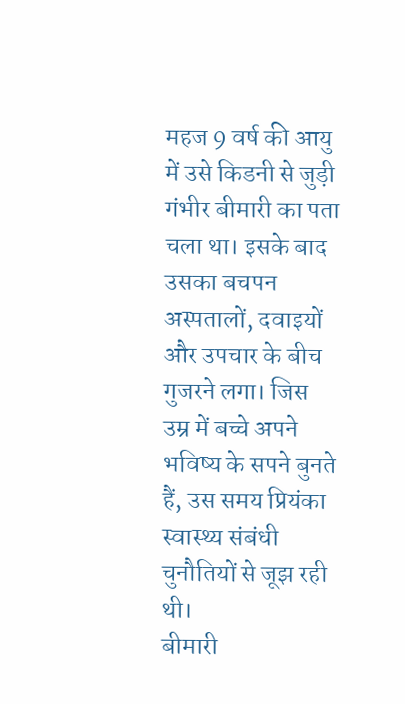महज 9 वर्ष की आयु में उसे किडनी से जुड़ी गंभीर बीमारी का पता चला था। इसके बाद उसका बचपन अस्पतालों, दवाइयों और उपचार के बीच गुजरने लगा। जिस उम्र में बच्चे अपने भविष्य के सपने बुनते हैं, उस समय प्रियंका स्वास्थ्य संबंधी चुनौतियों से जूझ रही थी।
बीमारी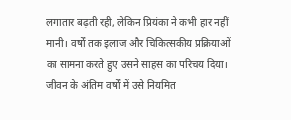लगातार बढ़ती रही, लेकिन प्रियंका ने कभी हार नहीं मानी। वर्षों तक इलाज और चिकित्सकीय प्रक्रियाओं का सामना करते हुए उसने साहस का परिचय दिया। जीवन के अंतिम वर्षों में उसे नियमित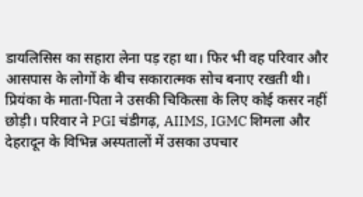डायलिसिस का सहारा लेना पड़ रहा था। फिर भी वह परिवार और आसपास के लोगों के बीच सकारात्मक सोच बनाए रखती थी।
प्रियंका के माता-पिता ने उसकी चिकित्सा के लिए कोई कसर नहीं छोड़ी। परिवार ने PGI चंडीगढ़, AIIMS, IGMC शिमला और देहरादून के विभिन्न अस्पतालों में उसका उपचार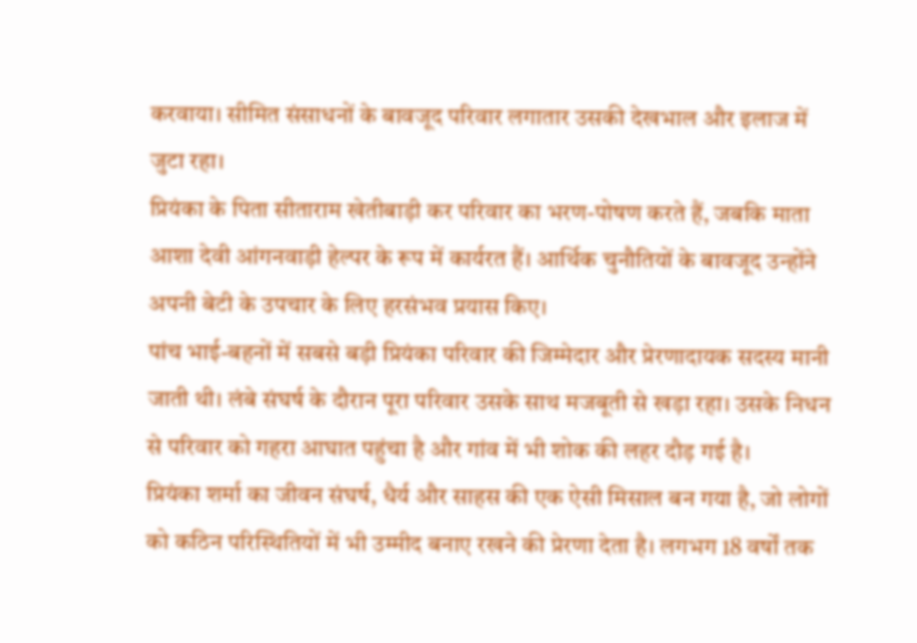करवाया। सीमित संसाधनों के बावजूद परिवार लगातार उसकी देखभाल और इलाज में जुटा रहा।
प्रियंका के पिता सीताराम खेतीबाड़ी कर परिवार का भरण-पोषण करते हैं, जबकि माता आशा देवी आंगनवाड़ी हेल्पर के रूप में कार्यरत हैं। आर्थिक चुनौतियों के बावजूद उन्होंने अपनी बेटी के उपचार के लिए हरसंभव प्रयास किए।
पांच भाई-बहनों में सबसे बड़ी प्रियंका परिवार की जिम्मेदार और प्रेरणादायक सदस्य मानी जाती थी। लंबे संघर्ष के दौरान पूरा परिवार उसके साथ मजबूती से खड़ा रहा। उसके निधन से परिवार को गहरा आघात पहुंचा है और गांव में भी शोक की लहर दौड़ गई है।
प्रियंका शर्मा का जीवन संघर्ष, धैर्य और साहस की एक ऐसी मिसाल बन गया है, जो लोगों को कठिन परिस्थितियों में भी उम्मीद बनाए रखने की प्रेरणा देता है। लगभग 18 वर्षों तक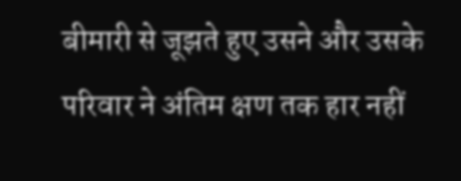बीमारी से जूझते हुए उसने और उसके परिवार ने अंतिम क्षण तक हार नहीं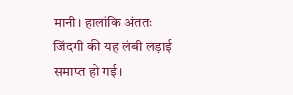मानी। हालांकि अंततः जिंदगी की यह लंबी लड़ाई समाप्त हो गई।